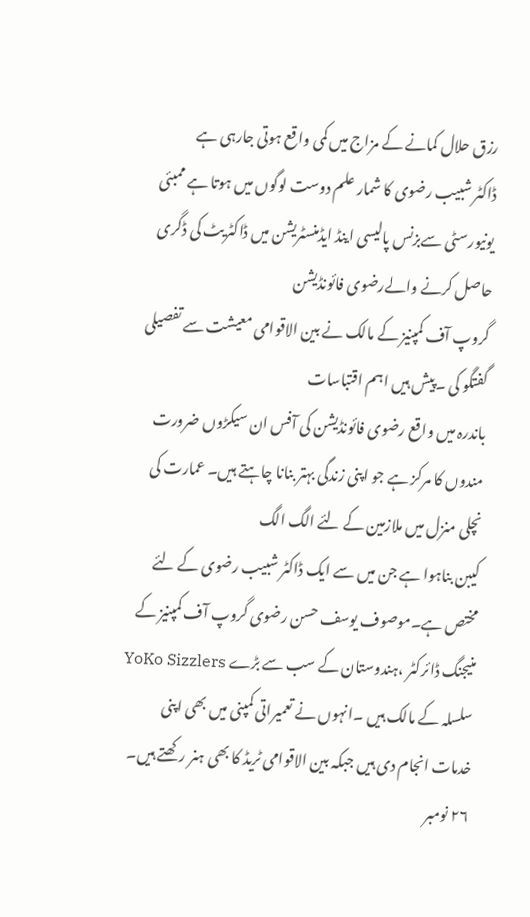رزق حلال کمانے کے مزاج میں کمی واقع ہوتی جارہی ہے
ڈاکٹر شبیب رضوی کا شمار علم دوست لوگوں میں ہوتا ہے ممبئی یونیورسٹی سےبزنس پالیسی اینڈ ایڈمنسٹریشن میں ڈاکٹریٹ کی ڈگری حاصل کرنے والےرضوی فائونڈیشن
گروپ آف کمپنیز کے مالک نے بین الاقوامی معیشت سے تفصیلی گفتگو کی ۔پیش ہیں اہم اقتباسات
باندرہ میں واقع رضوی فائونڈیشن کی آفس ان سیکڑوں ضرورت مندوں کا مرکز ہے جو اپنی زندگی بہتر بنانا چاہتے ہیں۔ عمارت کی نچلی منزل میں ملازمین کے لئے الگ الگ
کیبن بناہوا ہے جن میں سے ایک ڈاکٹر شبیب رضوی کے لئے مختص ہے۔موصوف یوسف حسن رضوی گروپ آف کمپنیز کے منیجنگ ڈائرکٹر ،ہندوستان کے سب سے بڑے YoKo Sizzlers سلسلہ کے مالک ہیں ۔انہوں نے تعمیراتی کمپنی میں بھی اپنی خدمات انجام دی ہیں جبکہ بین الاقوامی ٹریڈ کا بھی ہنر رکھتے ہیں۔
۲۶ نومبر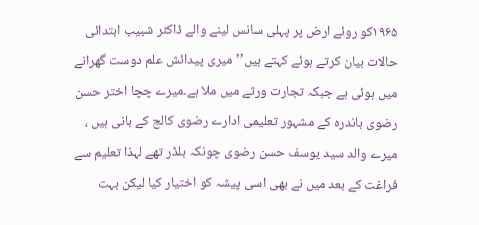۱۹۶۵کو روئے ارض پر پہلی سانس لینے والے ڈاکٹر شبیب ابتدائی حالات بیان کرتے ہوئے کہتے ہیں’’میری پیدائش علم دوست گھرانے میں ہوئی ہے جبکہ تجارت ورثے میں ملا ہے۔میرے چچا اختر حسن رضوی باندرہ کے مشہور تعلیمی ادارے رضوی کالج کے بانی ہیں ، میرے والد سید یوسف حسن رضوی چونکہ بلڈر تھے لہذا تعلیم سے فراغت کے بعد میں نے بھی اسی پیشہ کو اختیار کیا لیکن بہت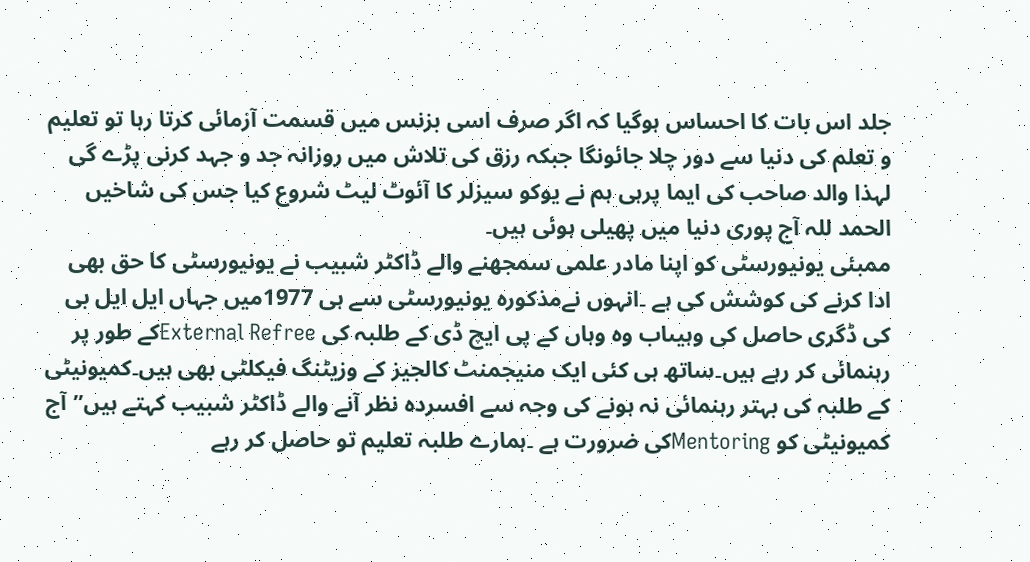جلد اس بات کا احساس ہوگیا کہ اگر صرف اسی بزنس میں قسمت آزمائی کرتا رہا تو تعلیم و تعلم کی دنیا سے دور چلا جائونگا جبکہ رزق کی تلاش میں روزانہ جد و جہد کرنی پڑے گی لہذا والد صاحب کی ایما پرہی ہم نے یوکو سیزلر کا آئوٹ لیٹ شروع کیا جس کی شاخیں الحمد للہ آج پوری دنیا میں پھیلی ہوئی ہیں۔
ممبئی یونیورسٹی کو اپنا مادر علمی سمجھنے والے ڈاکٹر شبیب نے یونیورسٹی کا حق بھی ادا کرنے کی کوشش کی ہے ۔انہوں نےمذکورہ یونیورسٹی سے ہی 1977میں جہاں ایل ایل بی کی ڈگری حاصل کی وہیںاب وہ وہاں کے پی ایچ ڈی کے طلبہ کی External Refreeکے طور پر رہنمائی کر رہے ہیں۔ساتھ ہی کئی ایک منیجمنٹ کالجیز کے وزیٹنگ فیکلٹی بھی ہیں۔کمیونیٹی کے طلبہ کی بہتر رہنمائی نہ ہونے کی وجہ سے افسردہ نظر آنے والے ڈاکٹر شبیب کہتے ہیں’’آج کمیونیٹی کو Mentoringکی ضرورت ہے ۔ہمارے طلبہ تعلیم تو حاصل کر رہے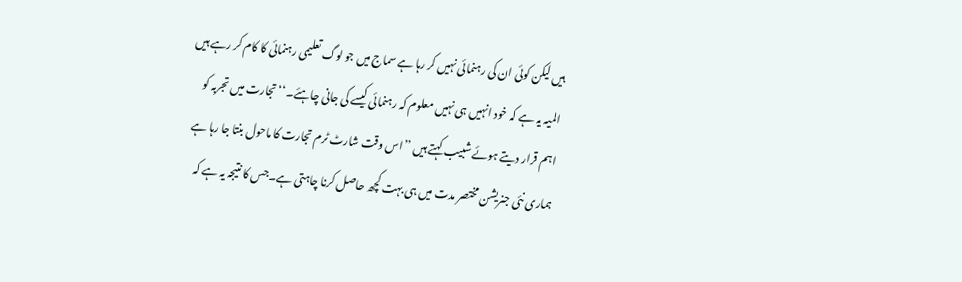ہیں لیکن کوئی ان کی رہنمائی نہیں کر رہا ہے سماج میں جو لوگ تعلیمی رہنمائی کا کام کر رہے ہیں المیہ یہ ہے کہ خود انہیں ہی نہیں معلوم کہ رہنمائی کیسے کی جانی چاہئے۔‘‘تجارت میں تجربہ کو اہم قرار دیتے ہوئے شبیب کہتے ہیں ’’اس وقت شارٹ ٹرم تجارت کا ماحول بنتا جا رہا ہے ہماری نئی جنریشن مختصر مدت میں ہی بہت کچھ حاصل کرنا چاہتی ہے۔جس کا نتیجہ یہ ہے کہ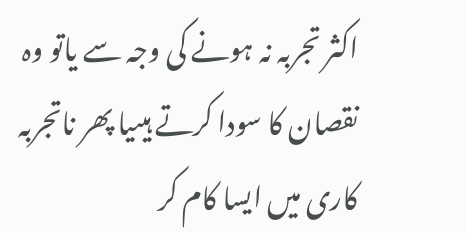اکثر تجربہ نہ ہونے کی وجہ سے یاتو وہ نقصان کا سودا کرتے ہیںیا پھر ناتجربہ کاری میں ایسا کام کر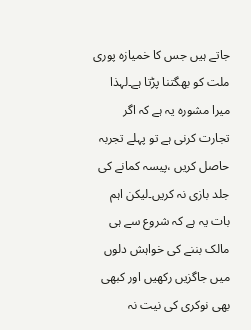جاتے ہیں جس کا خمیازہ پوری ملت کو بھگتنا پڑتا ہے۔لہذا میرا مشورہ یہ ہے کہ اگر تجارت کرنی ہے تو پہلے تجربہ حاصل کریں ،پیسہ کمانے کی جلد بازی نہ کریں۔لیکن اہم بات یہ ہے کہ شروع سے ہی مالک بننے کی خواہش دلوں میں جاگزیں رکھیں اور کبھی بھی نوکری کی نیت نہ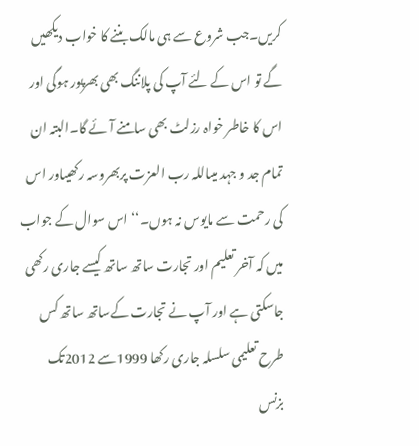کریں۔جب شروع سے ہی مالک بننے کا خواب دیکھیں گے تو اس کے لئے آپ کی پلاننگ بھی بھرپور ہوگی اور اس کا خاطر خواہ رزلٹ بھی سامنے آئے گا۔البتہ ان تمام جد و جہد میںاللہ رب العزت پربھروسہ رکھیںاور اس کی رحمت سے مایوس نہ ہوں۔‘‘اس سوال کے جواب میں کہ آخر تعلیم اور تجارت ساتھ ساتھ کیسے جاری رکھی جاسکتی ہے اور آپ نے تجارت کےساتھ ساتھ کس طرح تعلیمی سلسلہ جاری رکھا 1999سے 2012تک بزنس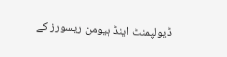ڈیولپمنٹ اینڈ ہیومن ریسورز کے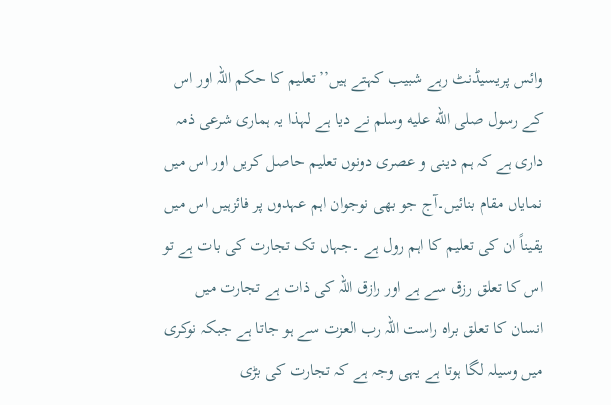وائس پریسیڈنٹ رہے شبیب کہتے ہیں’’تعلیم کا حکم اللہ اور اس کے رسول صلى الله عليه وسلم نے دیا ہے لہذا یہ ہماری شرعی ذمہ داری ہے کہ ہم دینی و عصری دونوں تعلیم حاصل کریں اور اس میں نمایاں مقام بنائیں۔آج جو بھی نوجوان اہم عہدوں پر فائزہیں اس میں یقیناً ان کی تعلیم کا اہم رول ہے ۔جہاں تک تجارت کی بات ہے تو اس کا تعلق رزق سے ہے اور رازق اللہ کی ذات ہے تجارت میں انسان کا تعلق براہ راست اللہ رب العزت سے ہو جاتا ہے جبکہ نوکری میں وسیلہ لگا ہوتا ہے یہی وجہ ہے کہ تجارت کی بڑی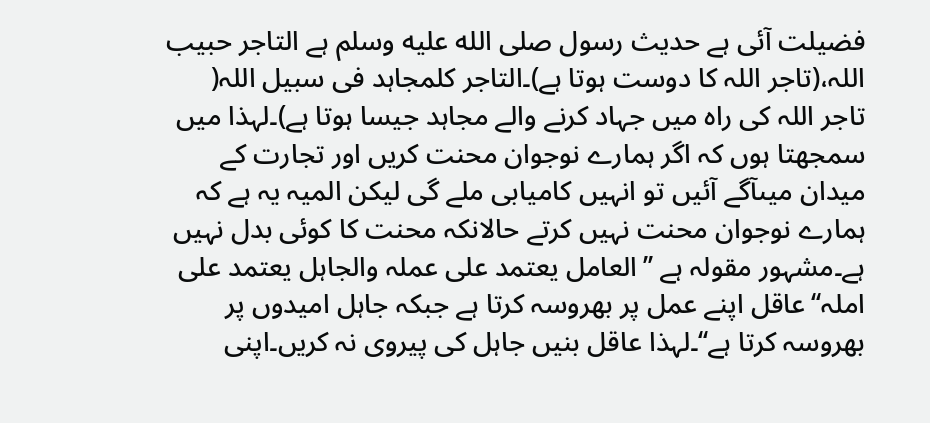فضیلت آئی ہے حدیث رسول صلى الله عليه وسلم ہے التاجر حبیب اللہ،(تاجر اللہ کا دوست ہوتا ہے)۔التاجر کلمجاہد فی سبیل اللہ( تاجر اللہ کی راہ میں جہاد کرنے والے مجاہد جیسا ہوتا ہے)۔لہذا میں سمجھتا ہوں کہ اگر ہمارے نوجوان محنت کریں اور تجارت کے میدان میںآگے آئیں تو انہیں کامیابی ملے گی لیکن المیہ یہ ہے کہ ہمارے نوجوان محنت نہیں کرتے حالانکہ محنت کا کوئی بدل نہیں ہے۔مشہور مقولہ ہے ’’العامل یعتمد علی عملہ والجاہل یعتمد علی املہ‘‘عاقل اپنے عمل پر بھروسہ کرتا ہے جبکہ جاہل امیدوں پر بھروسہ کرتا ہے‘‘۔لہذا عاقل بنیں جاہل کی پیروی نہ کریں۔اپنی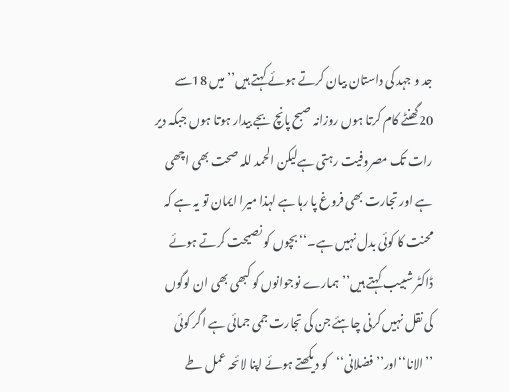جد و جہد کی داستان بیان کرتے ہوئے کہتے ہیں’’میں 18سے 20گھنٹے کام کرتا ہوں روزانہ صبح پانچ بجے بیدار ہوتا ہوں جبکہ دیر رات تک مصروفیت رہتی ہےلیکن الحمد للہ صحت بھی اچھی ہے اور تجارت بھی فروغ پا رہا ہے لہذا میرا ایمان تو یہ ہے کہ محنت کا کوئی بدل نہیں ہے۔‘‘بچوں کو نصیحت کرتے ہوئے ڈاکٹر شبیب کہتے ہیں’’ہمارے نوجوانوں کو کبھی بھی ان لوگوں کی نقل نہیں کرنی چاہئے جن کی تجارت جمی جمائی ہے اگر کوئی ’’الانا‘‘اور’’ فضلانی‘‘کو دیکھتے ہوئے اپنا لائحہ عمل طے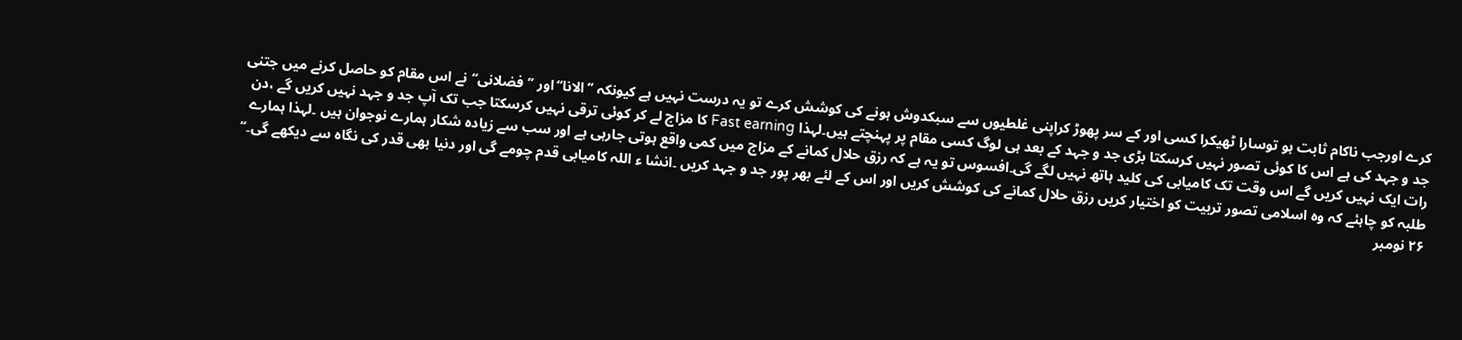کرے اورجب ناکام ثابت ہو توسارا ٹھیکرا کسی اور کے سر پھوڑ کراپنی غلطیوں سے سبکدوش ہونے کی کوشش کرے تو یہ درست نہیں ہے کیونکہ ’’الانا‘‘اور ’’فضلانی‘‘نے اس مقام کو حاصل کرنے میں جتنی جد و جہد کی ہے اس کا کوئی تصور نہیں کرسکتا بڑی جد و جہد کے بعد ہی لوگ کسی مقام پر پہنچتے ہیں۔لہذا Fast earning کا مزاج لے کر کوئی ترقی نہیں کرسکتا جب تک آپ جد و جہد نہیں کریں گے ،دن رات ایک نہیں کریں گے اس وقت تک کامیابی کی کلید ہاتھ نہیں لگے گی۔افسوس تو یہ ہے کہ رزق حلال کمانے کے مزاج میں کمی واقع ہوتی جارہی ہے اور سب سے زیادہ شکار ہمارے نوجوان ہیں ۔لہذا ہمارے طلبہ کو چاہئے کہ وہ اسلامی تصور تربیت کو اختیار کریں رزق حلال کمانے کی کوشش کریں اور اس کے لئے بھر پور جد و جہد کریں ۔انشا ء اللہ کامیابی قدم چومے گی اور دنیا بھی قدر کی نگاہ سے دیکھے گی۔‘‘
۲۶ نومبر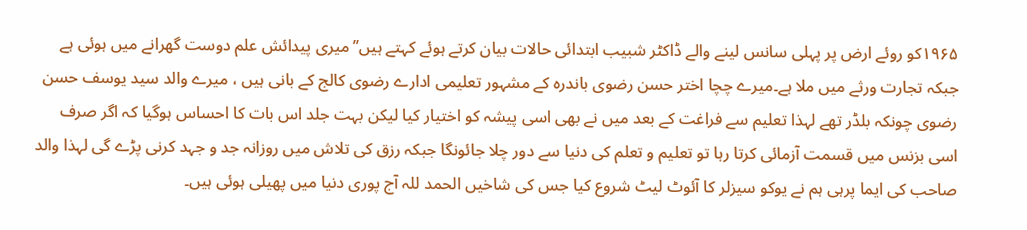۱۹۶۵کو روئے ارض پر پہلی سانس لینے والے ڈاکٹر شبیب ابتدائی حالات بیان کرتے ہوئے کہتے ہیں’’میری پیدائش علم دوست گھرانے میں ہوئی ہے جبکہ تجارت ورثے میں ملا ہے۔میرے چچا اختر حسن رضوی باندرہ کے مشہور تعلیمی ادارے رضوی کالج کے بانی ہیں ، میرے والد سید یوسف حسن رضوی چونکہ بلڈر تھے لہذا تعلیم سے فراغت کے بعد میں نے بھی اسی پیشہ کو اختیار کیا لیکن بہت جلد اس بات کا احساس ہوگیا کہ اگر صرف اسی بزنس میں قسمت آزمائی کرتا رہا تو تعلیم و تعلم کی دنیا سے دور چلا جائونگا جبکہ رزق کی تلاش میں روزانہ جد و جہد کرنی پڑے گی لہذا والد صاحب کی ایما پرہی ہم نے یوکو سیزلر کا آئوٹ لیٹ شروع کیا جس کی شاخیں الحمد للہ آج پوری دنیا میں پھیلی ہوئی ہیں۔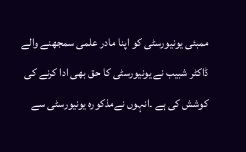ممبئی یونیورسٹی کو اپنا مادر علمی سمجھنے والے ڈاکٹر شبیب نے یونیورسٹی کا حق بھی ادا کرنے کی کوشش کی ہے ۔انہوں نےمذکورہ یونیورسٹی سے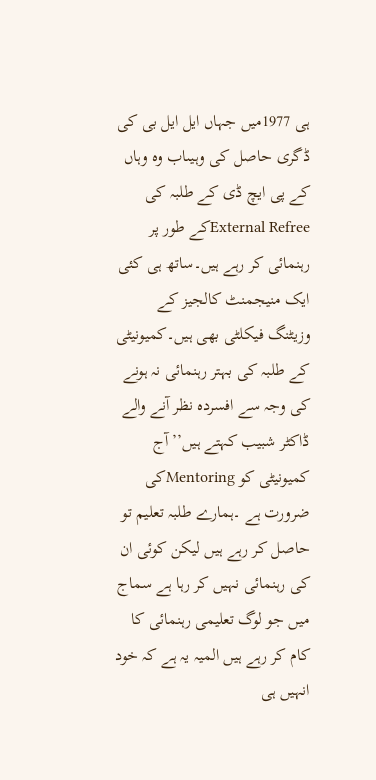ہی 1977میں جہاں ایل ایل بی کی ڈگری حاصل کی وہیںاب وہ وہاں کے پی ایچ ڈی کے طلبہ کی External Refreeکے طور پر رہنمائی کر رہے ہیں۔ساتھ ہی کئی ایک منیجمنٹ کالجیز کے وزیٹنگ فیکلٹی بھی ہیں۔کمیونیٹی کے طلبہ کی بہتر رہنمائی نہ ہونے کی وجہ سے افسردہ نظر آنے والے ڈاکٹر شبیب کہتے ہیں’’آج کمیونیٹی کو Mentoringکی ضرورت ہے ۔ہمارے طلبہ تعلیم تو حاصل کر رہے ہیں لیکن کوئی ان کی رہنمائی نہیں کر رہا ہے سماج میں جو لوگ تعلیمی رہنمائی کا کام کر رہے ہیں المیہ یہ ہے کہ خود انہیں ہی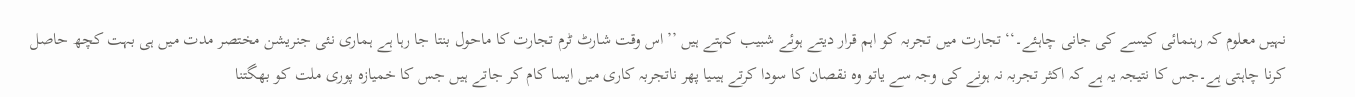نہیں معلوم کہ رہنمائی کیسے کی جانی چاہئے۔‘‘تجارت میں تجربہ کو اہم قرار دیتے ہوئے شبیب کہتے ہیں ’’اس وقت شارٹ ٹرم تجارت کا ماحول بنتا جا رہا ہے ہماری نئی جنریشن مختصر مدت میں ہی بہت کچھ حاصل کرنا چاہتی ہے۔جس کا نتیجہ یہ ہے کہ اکثر تجربہ نہ ہونے کی وجہ سے یاتو وہ نقصان کا سودا کرتے ہیںیا پھر ناتجربہ کاری میں ایسا کام کر جاتے ہیں جس کا خمیازہ پوری ملت کو بھگتنا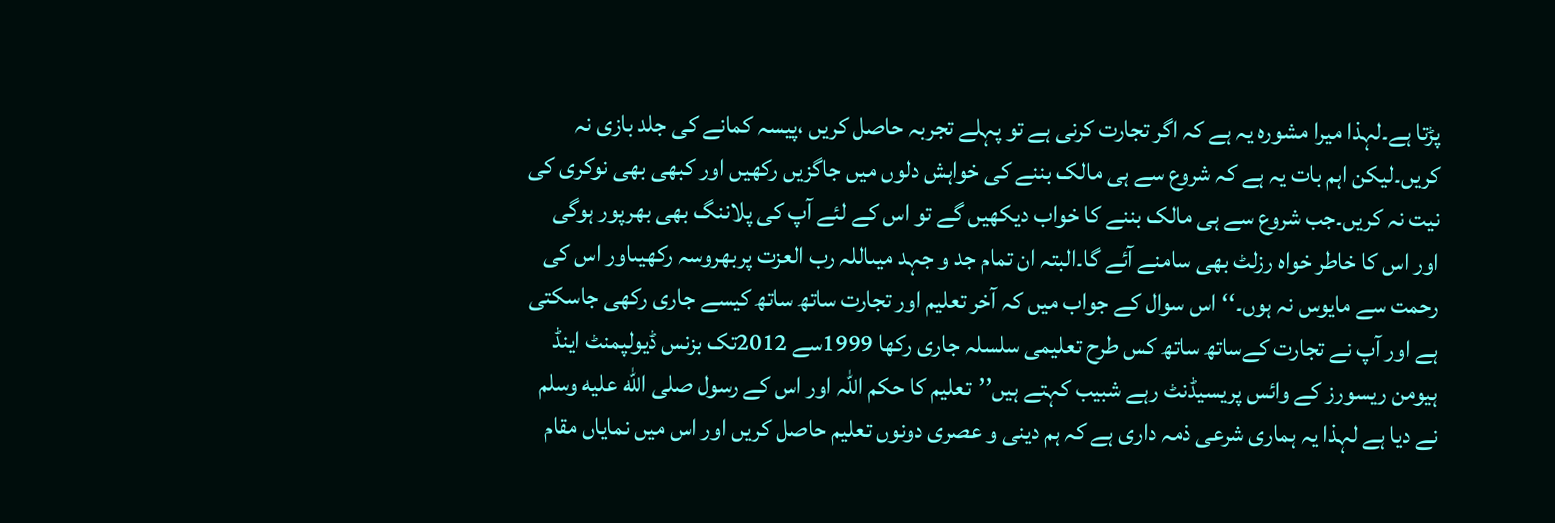پڑتا ہے۔لہذا میرا مشورہ یہ ہے کہ اگر تجارت کرنی ہے تو پہلے تجربہ حاصل کریں ،پیسہ کمانے کی جلد بازی نہ کریں۔لیکن اہم بات یہ ہے کہ شروع سے ہی مالک بننے کی خواہش دلوں میں جاگزیں رکھیں اور کبھی بھی نوکری کی نیت نہ کریں۔جب شروع سے ہی مالک بننے کا خواب دیکھیں گے تو اس کے لئے آپ کی پلاننگ بھی بھرپور ہوگی اور اس کا خاطر خواہ رزلٹ بھی سامنے آئے گا۔البتہ ان تمام جد و جہد میںاللہ رب العزت پربھروسہ رکھیںاور اس کی رحمت سے مایوس نہ ہوں۔‘‘اس سوال کے جواب میں کہ آخر تعلیم اور تجارت ساتھ ساتھ کیسے جاری رکھی جاسکتی ہے اور آپ نے تجارت کےساتھ ساتھ کس طرح تعلیمی سلسلہ جاری رکھا 1999سے 2012تک بزنس ڈیولپمنٹ اینڈ ہیومن ریسورز کے وائس پریسیڈنٹ رہے شبیب کہتے ہیں’’تعلیم کا حکم اللہ اور اس کے رسول صلى الله عليه وسلم نے دیا ہے لہذا یہ ہماری شرعی ذمہ داری ہے کہ ہم دینی و عصری دونوں تعلیم حاصل کریں اور اس میں نمایاں مقام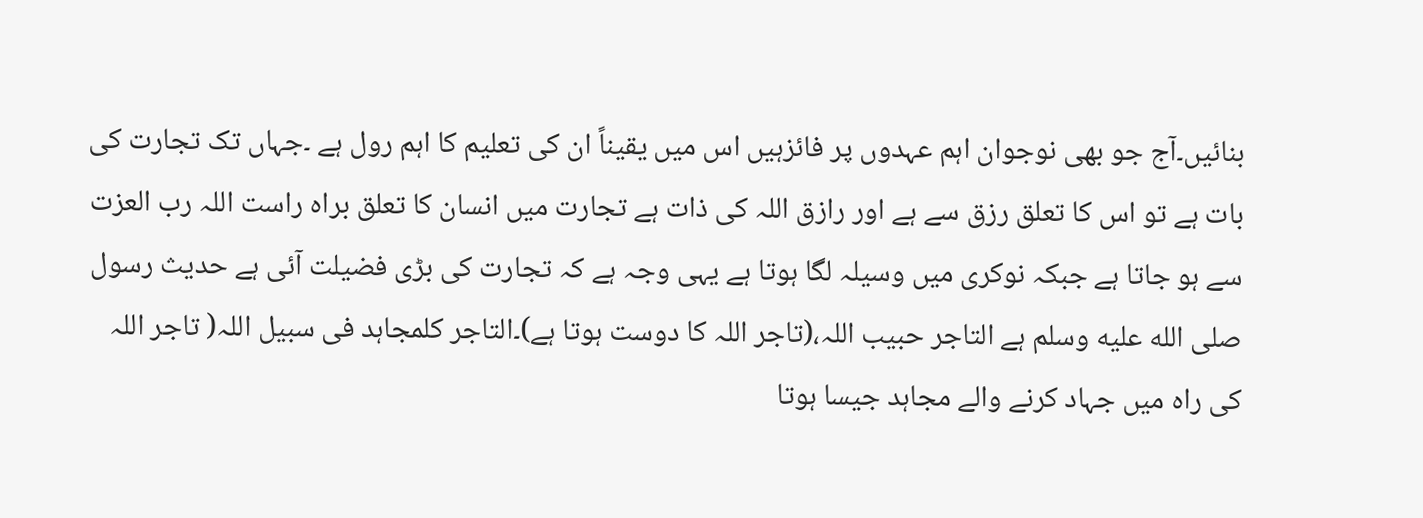بنائیں۔آج جو بھی نوجوان اہم عہدوں پر فائزہیں اس میں یقیناً ان کی تعلیم کا اہم رول ہے ۔جہاں تک تجارت کی بات ہے تو اس کا تعلق رزق سے ہے اور رازق اللہ کی ذات ہے تجارت میں انسان کا تعلق براہ راست اللہ رب العزت سے ہو جاتا ہے جبکہ نوکری میں وسیلہ لگا ہوتا ہے یہی وجہ ہے کہ تجارت کی بڑی فضیلت آئی ہے حدیث رسول صلى الله عليه وسلم ہے التاجر حبیب اللہ،(تاجر اللہ کا دوست ہوتا ہے)۔التاجر کلمجاہد فی سبیل اللہ( تاجر اللہ کی راہ میں جہاد کرنے والے مجاہد جیسا ہوتا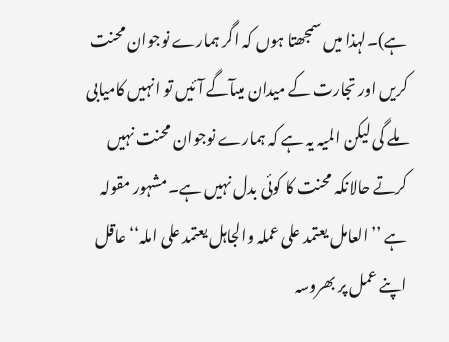ہے)۔لہذا میں سمجھتا ہوں کہ اگر ہمارے نوجوان محنت کریں اور تجارت کے میدان میںآگے آئیں تو انہیں کامیابی ملے گی لیکن المیہ یہ ہے کہ ہمارے نوجوان محنت نہیں کرتے حالانکہ محنت کا کوئی بدل نہیں ہے۔مشہور مقولہ ہے ’’العامل یعتمد علی عملہ والجاہل یعتمد علی املہ‘‘عاقل اپنے عمل پر بھروسہ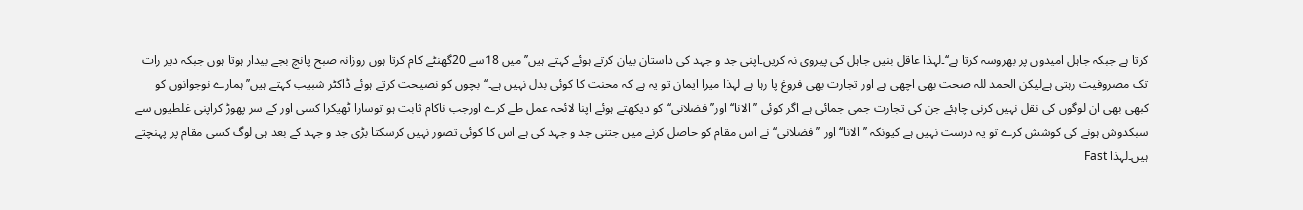کرتا ہے جبکہ جاہل امیدوں پر بھروسہ کرتا ہے‘‘۔لہذا عاقل بنیں جاہل کی پیروی نہ کریں۔اپنی جد و جہد کی داستان بیان کرتے ہوئے کہتے ہیں’’میں 18سے 20گھنٹے کام کرتا ہوں روزانہ صبح پانچ بجے بیدار ہوتا ہوں جبکہ دیر رات تک مصروفیت رہتی ہےلیکن الحمد للہ صحت بھی اچھی ہے اور تجارت بھی فروغ پا رہا ہے لہذا میرا ایمان تو یہ ہے کہ محنت کا کوئی بدل نہیں ہے۔‘‘بچوں کو نصیحت کرتے ہوئے ڈاکٹر شبیب کہتے ہیں’’ہمارے نوجوانوں کو کبھی بھی ان لوگوں کی نقل نہیں کرنی چاہئے جن کی تجارت جمی جمائی ہے اگر کوئی ’’الانا‘‘اور’’ فضلانی‘‘کو دیکھتے ہوئے اپنا لائحہ عمل طے کرے اورجب ناکام ثابت ہو توسارا ٹھیکرا کسی اور کے سر پھوڑ کراپنی غلطیوں سے سبکدوش ہونے کی کوشش کرے تو یہ درست نہیں ہے کیونکہ ’’الانا‘‘اور ’’فضلانی‘‘نے اس مقام کو حاصل کرنے میں جتنی جد و جہد کی ہے اس کا کوئی تصور نہیں کرسکتا بڑی جد و جہد کے بعد ہی لوگ کسی مقام پر پہنچتے ہیں۔لہذا Fast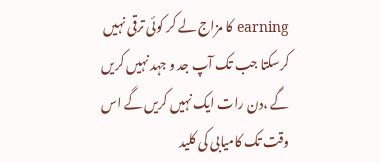earning کا مزاج لے کر کوئی ترقی نہیں کرسکتا جب تک آپ جد و جہد نہیں کریں گے ،دن رات ایک نہیں کریں گے اس وقت تک کامیابی کی کلید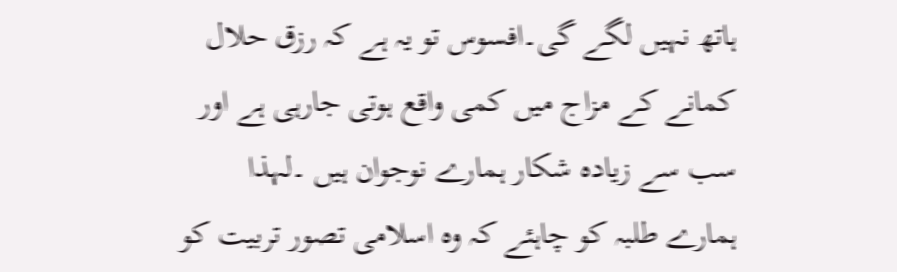ہاتھ نہیں لگے گی۔افسوس تو یہ ہے کہ رزق حلال کمانے کے مزاج میں کمی واقع ہوتی جارہی ہے اور سب سے زیادہ شکار ہمارے نوجوان ہیں ۔لہذا ہمارے طلبہ کو چاہئے کہ وہ اسلامی تصور تربیت کو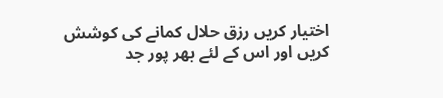اختیار کریں رزق حلال کمانے کی کوشش کریں اور اس کے لئے بھر پور جد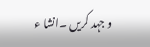و جہد کریں ۔انشا ء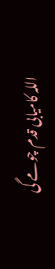اللہ کامیابی قدم چومے گی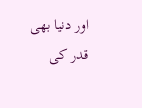اور دنیا بھی قدر کی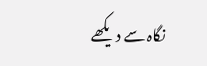نگاہ سے دیکھے